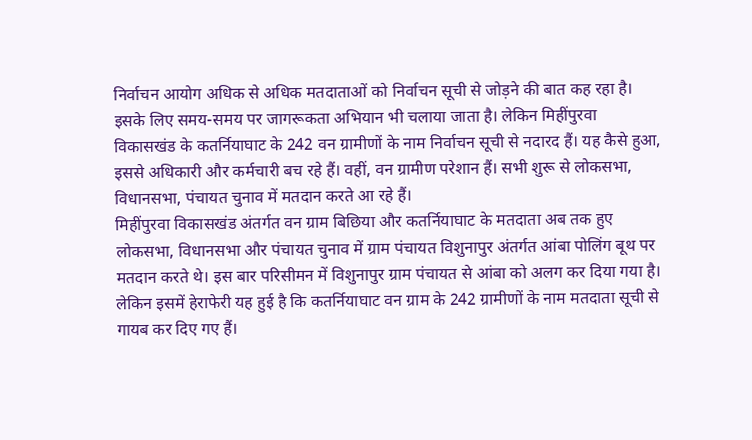निर्वाचन आयोग अधिक से अधिक मतदाताओं को निर्वाचन सूची से जोड़ने की बात कह रहा है। इसके लिए समय-समय पर जागरूकता अभियान भी चलाया जाता है। लेकिन मिहींपुरवा विकासखंड के कतर्नियाघाट के 242 वन ग्रामीणों के नाम निर्वाचन सूची से नदारद हैं। यह कैसे हुआ, इससे अधिकारी और कर्मचारी बच रहे हैं। वहीं, वन ग्रामीण परेशान हैं। सभी शुरू से लोकसभा, विधानसभा, पंचायत चुनाव में मतदान करते आ रहे हैं।
मिहींपुरवा विकासखंड अंतर्गत वन ग्राम बिछिया और कतर्नियाघाट के मतदाता अब तक हुए लोकसभा, विधानसभा और पंचायत चुनाव में ग्राम पंचायत विशुनापुर अंतर्गत आंबा पोलिंग बूथ पर मतदान करते थे। इस बार परिसीमन में विशुनापुर ग्राम पंचायत से आंबा को अलग कर दिया गया है। लेकिन इसमें हेराफेरी यह हुई है कि कतर्नियाघाट वन ग्राम के 242 ग्रामीणों के नाम मतदाता सूची से गायब कर दिए गए हैं।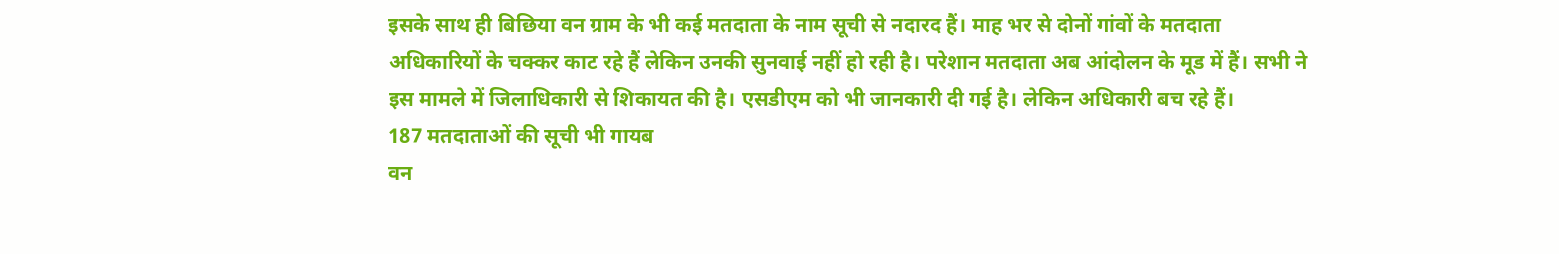इसके साथ ही बिछिया वन ग्राम के भी कई मतदाता के नाम सूची से नदारद हैं। माह भर से दोनों गांवों के मतदाता अधिकारियों के चक्कर काट रहे हैं लेकिन उनकी सुनवाई नहीं हो रही है। परेशान मतदाता अब आंदोलन के मूड में हैं। सभी ने इस मामले में जिलाधिकारी से शिकायत की है। एसडीएम को भी जानकारी दी गई है। लेकिन अधिकारी बच रहे हैं।
187 मतदाताओं की सूची भी गायब
वन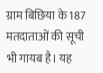ग्राम बिछिया के 187 मतदाताओं की सूची भी गायब है। यह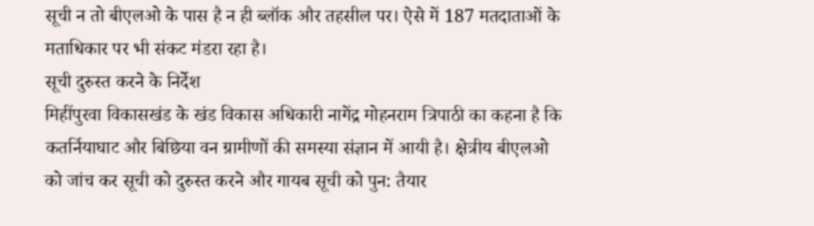सूची न तो बीएलओ के पास है न ही ब्लॉक और तहसील पर। ऐसे में 187 मतदाताओं के मताधिकार पर भी संकट मंडरा रहा है।
सूची दुरुस्त करने के निर्देश
मिहींपुरवा विकासखंड के खंड विकास अधिकारी नागेंद्र मोहनराम त्रिपाठी का कहना है कि कतर्नियाघाट और बिछिया वन ग्रामीणों की समस्या संज्ञान में आयी है। क्षेत्रीय बीएलओ को जांच कर सूची को दुरुस्त करने और गायब सूची को पुन: तैयार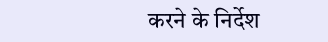करने के निर्देश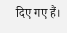दिए गए हैं।